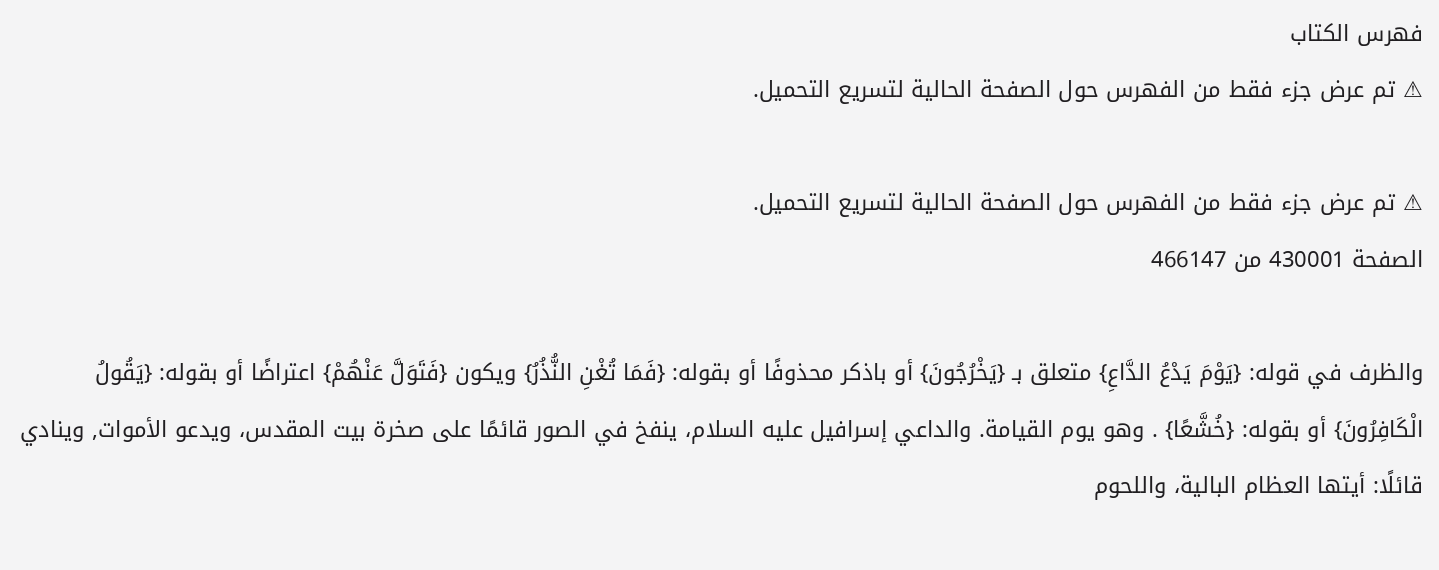فهرس الكتاب
⚠ تم عرض جزء فقط من الفهرس حول الصفحة الحالية لتسريع التحميل.

⚠ تم عرض جزء فقط من الفهرس حول الصفحة الحالية لتسريع التحميل.
الصفحة 430001 من 466147

والظرف في قوله: {يَوْمَ يَدْعُ الدَّاعِ} متعلق بـ {يَخْرُجُونَ} أو باذكر محذوفًا أو بقوله: {فَمَا تُغْنِ النُّذُرُ} ويكون {فَتَوَلَّ عَنْهُمْ} اعتراضًا أو بقوله: {يَقُولُ الْكَافِرُونَ} أو بقوله: {خُشَّعًا} . وهو يوم القيامة. والداعي إسرافيل عليه السلام، ينفخ في الصور قائمًا على صخرة بيت المقدس، ويدعو الأموات, وينادي قائلًا: أيتها العظام البالية، واللحوم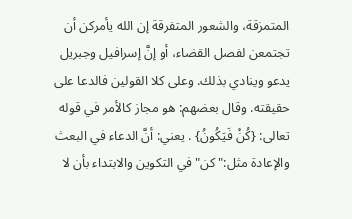المتمزقة، والشعور المتفرقة إن الله يأمركن أن تجتمعن لفصل القضاء، أو إنَّ إسرافيل وجبريل يدعو وينادي بذلك. وعلى كلا القولين فالدعا على حقيقته. وقال بعضهم: هو مجاز كالأمر في قوله تعالى: {كُنْ فَيَكُونُ} . يعني: أنَّ الدعاء في البعث والإعادة مثل:"كن"في التكوين والابتداء بأن لا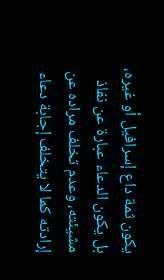يكون ثمة داع إسرافيل أو غيره، بل يكون الدعاء عبارة عن نفاذ مشيئته، وعدم تخلف مراده عن إرادته كما لا يتخلف إجابة دعاء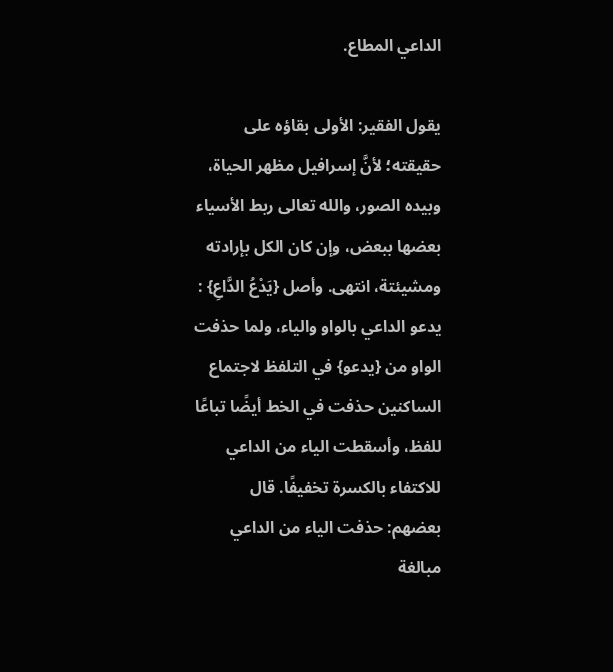الداعي المطاع.

يقول الفقير: الأولى بقاؤه على حقيقته؛ لأنَّ إسرافيل مظهر الحياة، وبيده الصور، والله تعالى ربط الأسياء بعضها ببعض، وإن كان الكل بإرادته ومشيئتة، انتهى. وأصل {يَدْعُ الدَّاعِ} : يدعو الداعي بالواو والياء، ولما حذفت الواو من {يدعو} في التلفظ لاجتماع الساكنين حذفت في الخط أيضًا تباعًا للفظ، وأسقطت الياء من الداعي للاكتفاء بالكسرة تخفيفًا. قال بعضهم: حذفت الياء من الداعي مبالغة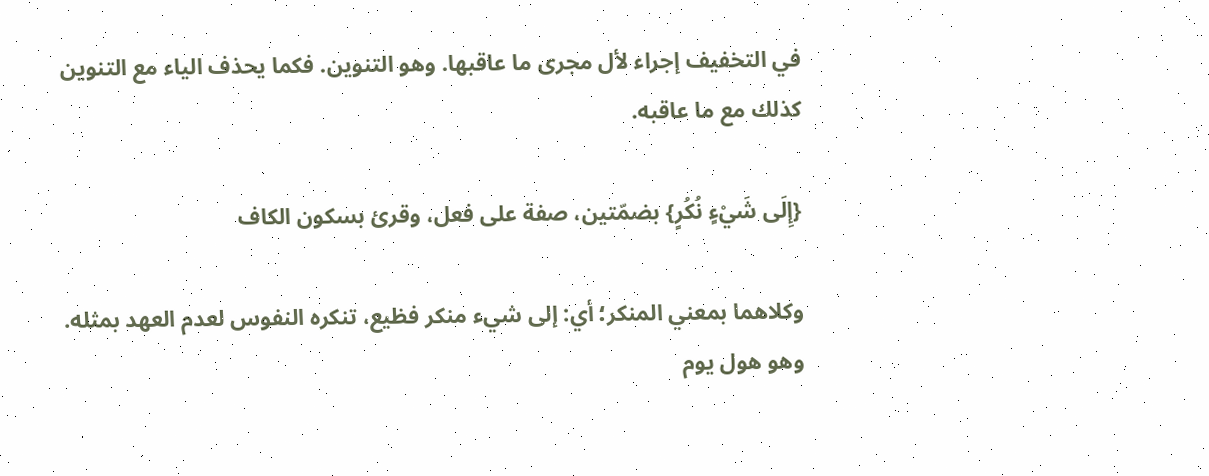في التخفيف إجراء لأل مجرى ما عاقبها. وهو التنوين. فكما يحذف الياء مع التنوين كذلك مع ما عاقبه.

{إِلَى شَيْءٍ نُكُرٍ} بضمّتين، صفة على فعل، وقرئ بسكون الكاف

وكلاهما بمعني المنكر؛ أي: إلى شيء منكر فظيع، تنكره النفوس لعدم العهد بمثله. وهو هول يوم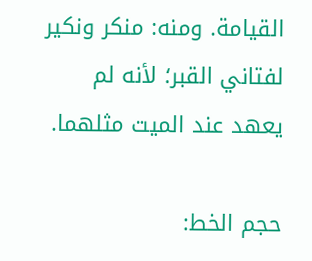القيامة. ومنه: منكر ونكير لفتاني القبر؛ لأنه لم يعهد عند الميت مثلهما.

حجم الخط: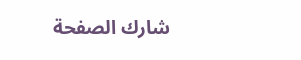شارك الصفحة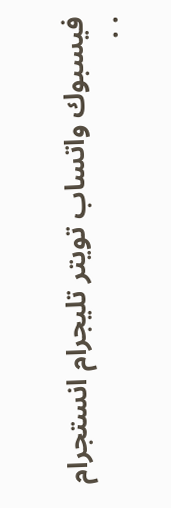فيسبوك واتساب تويتر تليجرام انستجرام
. .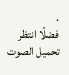.
فضلًا انتظر تحميل الصوت